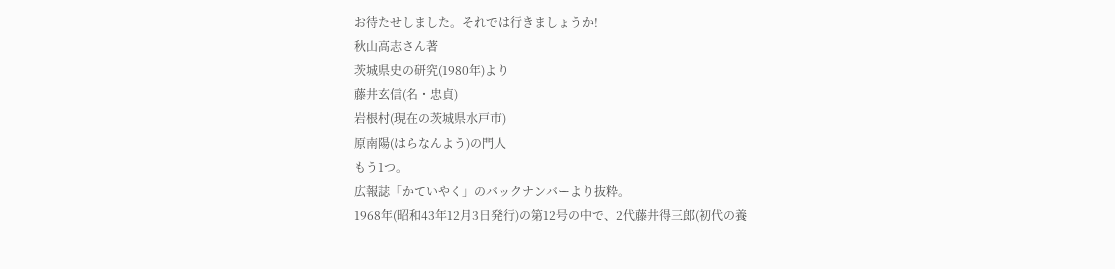お待たせしました。それでは行きましょうか!
秋山高志さん著
茨城県史の研究(1980年)より
藤井玄信(名・忠貞)
岩根村(現在の茨城県水戸市)
原南陽(はらなんよう)の門人
もう1つ。
広報誌「かていやく」のバックナンバーより抜粋。
1968年(昭和43年12月3日発行)の第12号の中で、2代藤井得三郎(初代の養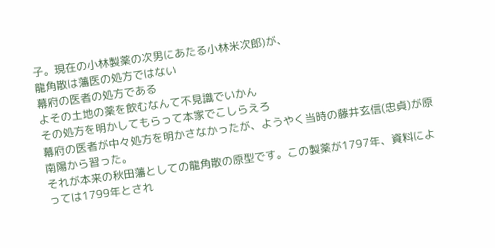子。現在の小林製薬の次男にあたる小林米次郎)が、
龍角散は藩医の処方ではない
幕府の医者の処方である
よその土地の薬を飲むなんて不見識でいかん
その処方を明かしてもらって本家でこしらえろ
幕府の医者が中々処方を明かさなかったが、ようやく当時の藤井玄信(忠貞)が原南陽から習った。
それが本来の秋田藩としての龍角散の原型です。この製薬が1797年、資料によっては1799年とされ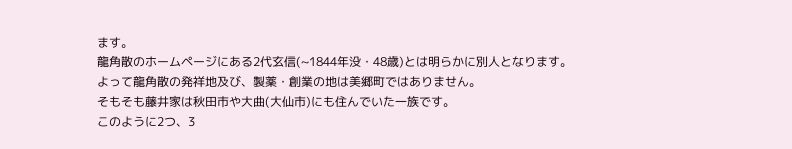ます。
龍角散のホームページにある2代玄信(~1844年没・48歳)とは明らかに別人となります。
よって龍角散の発祥地及び、製薬・創業の地は美郷町ではありません。
そもそも藤井家は秋田市や大曲(大仙市)にも住んでいた一族です。
このように2つ、3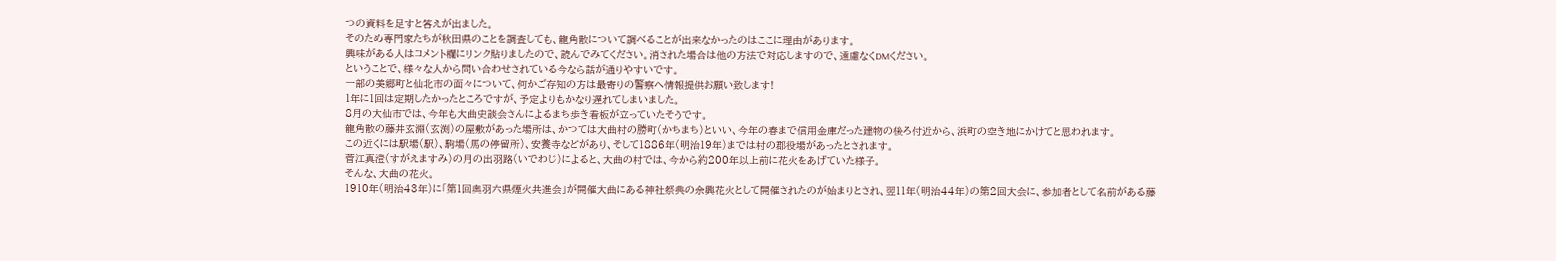つの資料を足すと答えが出ました。
そのため専門家たちが秋田県のことを調査しても、龍角散について調べることが出来なかったのはここに理由があります。
興味がある人はコメント欄にリンク貼りましたので、読んでみてください。消された場合は他の方法で対応しますので、遠慮なくDMください。
ということで、様々な人から問い合わせされている今なら話が通りやすいです。
一部の美郷町と仙北市の面々について、何かご存知の方は最寄りの警察へ情報提供お願い致します!
1年に1回は定期したかったところですが、予定よりもかなり遅れてしまいました。
8月の大仙市では、今年も大曲史談会さんによるまち歩き看板が立っていたそうです。
龍角散の藤井玄淵(玄渕)の屋敷があった場所は、かつては大曲村の勝町(かちまち)といい、今年の春まで信用金庫だった建物の後ろ付近から、浜町の空き地にかけてと思われます。
この近くには駅場(駅)、駒場(馬の停留所)、安養寺などがあり、そして1886年(明治19年)までは村の郡役場があったとされます。
菅江真澄(すがえますみ)の月の出羽路(いでわじ)によると、大曲の村では、今から約200年以上前に花火をあげていた様子。
そんな、大曲の花火。
1910年(明治43年)に「第1回奥羽六県煙火共進会」が開催大曲にある神社祭典の余興花火として開催されたのが始まりとされ、翌11年(明治44年)の第2回大会に、参加者として名前がある藤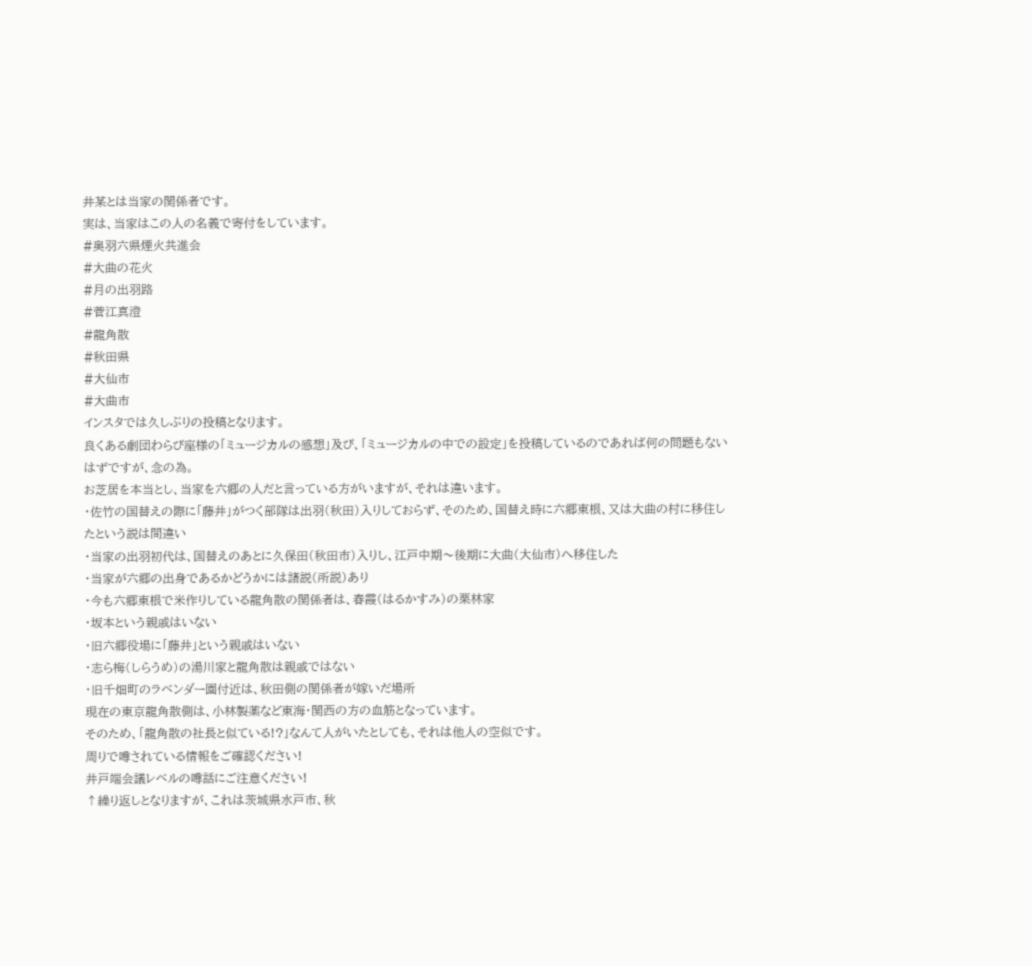井某とは当家の関係者です。
実は、当家はこの人の名義で寄付をしています。
#奥羽六県煙火共進会
#大曲の花火
#月の出羽路
#菅江真澄
#龍角散
#秋田県
#大仙市
#大曲市
インスタでは久しぶりの投稿となります。
良くある劇団わらび座様の「ミュージカルの感想」及び、「ミュージカルの中での設定」を投稿しているのであれば何の問題もないはずですが、念の為。
お芝居を本当とし、当家を六郷の人だと言っている方がいますが、それは違います。
・佐竹の国替えの際に「藤井」がつく部隊は出羽(秋田)入りしておらず、そのため、国替え時に六郷東根、又は大曲の村に移住したという説は間違い
・当家の出羽初代は、国替えのあとに久保田(秋田市)入りし、江戸中期〜後期に大曲(大仙市)へ移住した
・当家が六郷の出身であるかどうかには諸説(所説)あり
・今も六郷東根で米作りしている龍角散の関係者は、春霞(はるかすみ)の栗林家
・坂本という親戚はいない
・旧六郷役場に「藤井」という親戚はいない
・志ら梅(しらうめ)の湯川家と龍角散は親戚ではない
・旧千畑町のラベンダー園付近は、秋田側の関係者が嫁いだ場所
現在の東京龍角散側は、小林製薬など東海・関西の方の血筋となっています。
そのため、「龍角散の社長と似ている!?」なんて人がいたとしても、それは他人の空似です。
周りで噂されている情報をご確認ください!
井戸端会議レベルの噂話にご注意ください!
↑繰り返しとなりますが、これは茨城県水戸市、秋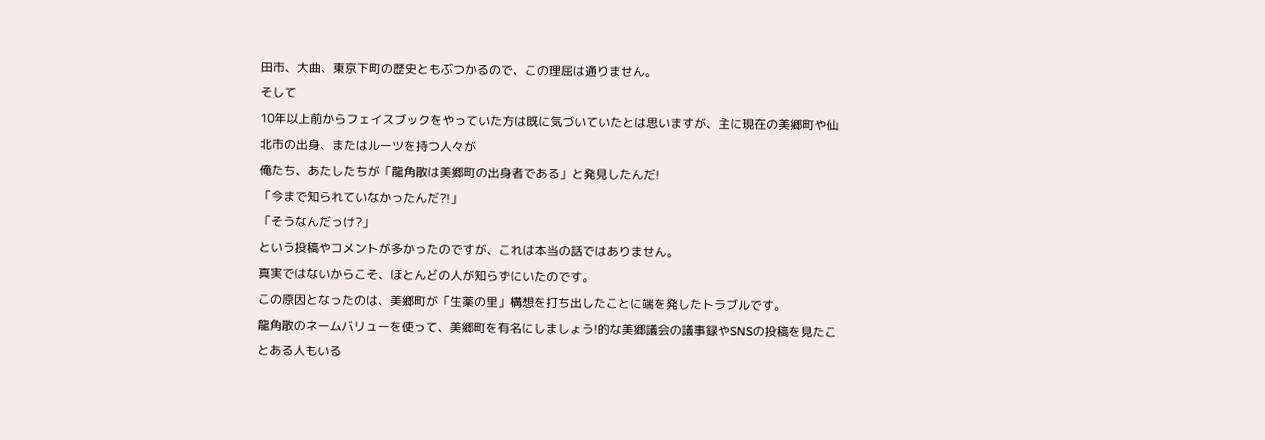田市、大曲、東京下町の歴史ともぶつかるので、この理屈は通りません。
そして
10年以上前からフェイスブックをやっていた方は既に気づいていたとは思いますが、主に現在の美郷町や仙北市の出身、またはルーツを持つ人々が
俺たち、あたしたちが「龍角散は美郷町の出身者である」と発見したんだ!
「今まで知られていなかったんだ?!」
「そうなんだっけ?」
という投稿やコメントが多かったのですが、これは本当の話ではありません。
真実ではないからこそ、ほとんどの人が知らずにいたのです。
この原因となったのは、美郷町が「生薬の里」構想を打ち出したことに端を発したトラブルです。
龍角散のネームバリューを使って、美郷町を有名にしましょう!的な美郷議会の議事録やSNSの投稿を見たことある人もいる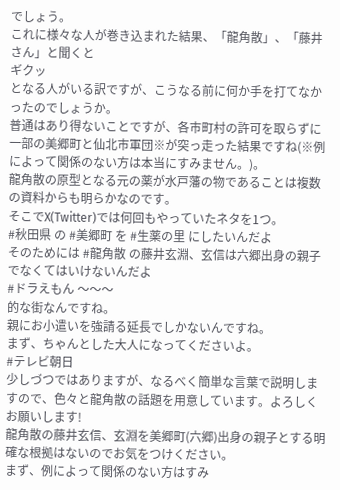でしょう。
これに様々な人が巻き込まれた結果、「龍角散」、「藤井さん」と聞くと
ギクッ
となる人がいる訳ですが、こうなる前に何か手を打てなかったのでしょうか。
普通はあり得ないことですが、各市町村の許可を取らずに一部の美郷町と仙北市軍団※が突っ走った結果ですね(※例によって関係のない方は本当にすみません。)。
龍角散の原型となる元の薬が水戸藩の物であることは複数の資料からも明らかなのです。
そこでX(Twitter)では何回もやっていたネタを1つ。
#秋田県 の #美郷町 を #生薬の里 にしたいんだよ
そのためには #龍角散 の藤井玄淵、玄信は六郷出身の親子でなくてはいけないんだよ
#ドラえもん 〜〜〜
的な街なんですね。
親にお小遣いを強請る延長でしかないんですね。
まず、ちゃんとした大人になってくださいよ。
#テレビ朝日
少しづつではありますが、なるべく簡単な言葉で説明しますので、色々と龍角散の話題を用意しています。よろしくお願いします!
龍角散の藤井玄信、玄淵を美郷町(六郷)出身の親子とする明確な根拠はないのでお気をつけください。
まず、例によって関係のない方はすみ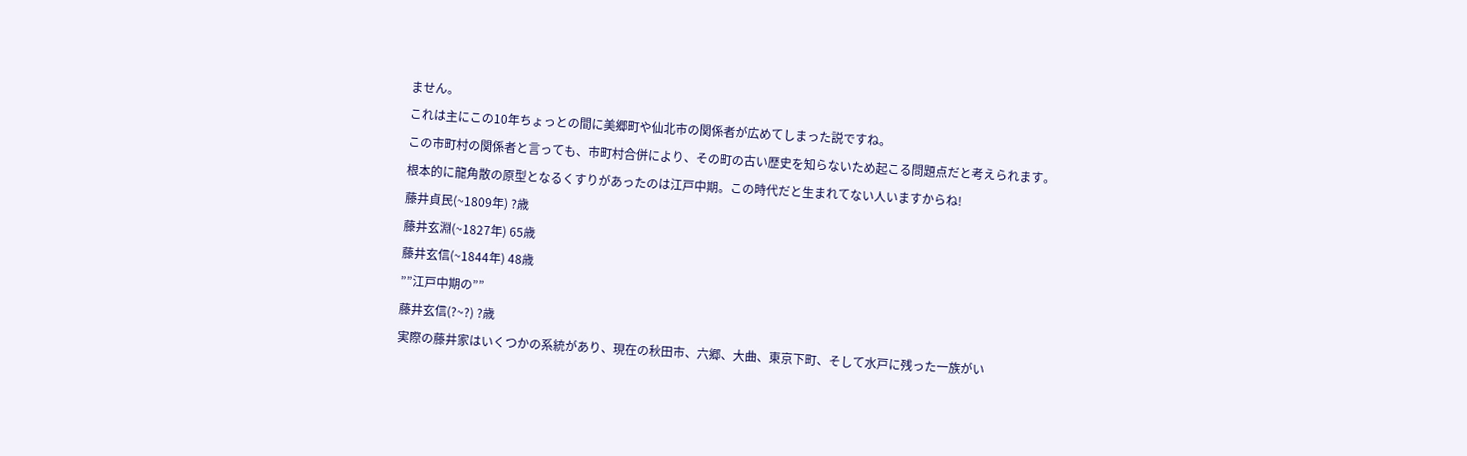ません。
これは主にこの10年ちょっとの間に美郷町や仙北市の関係者が広めてしまった説ですね。
この市町村の関係者と言っても、市町村合併により、その町の古い歴史を知らないため起こる問題点だと考えられます。
根本的に龍角散の原型となるくすりがあったのは江戸中期。この時代だと生まれてない人いますからね!
藤井貞民(~1809年) ?歳
藤井玄淵(~1827年) 65歳
藤井玄信(~1844年) 48歳
””江戸中期の””
藤井玄信(?~?) ?歳
実際の藤井家はいくつかの系統があり、現在の秋田市、六郷、大曲、東京下町、そして水戸に残った一族がい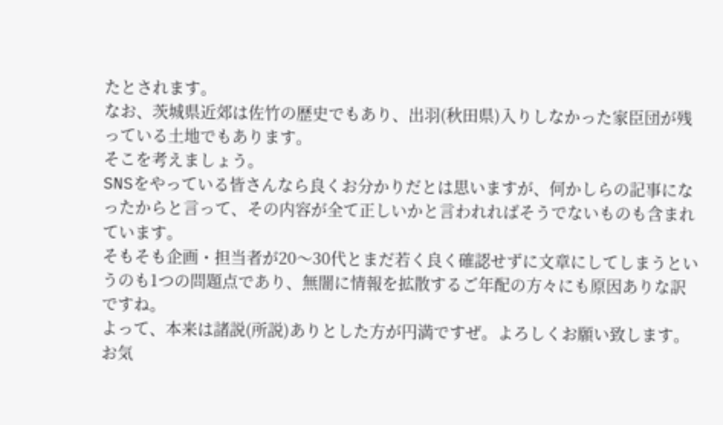たとされます。
なお、茨城県近郊は佐竹の歴史でもあり、出羽(秋田県)入りしなかった家臣団が残っている土地でもあります。
そこを考えましょう。
SNSをやっている皆さんなら良くお分かりだとは思いますが、何かしらの記事になったからと言って、その内容が全て正しいかと言われればそうでないものも含まれています。
そもそも企画・担当者が20〜30代とまだ若く良く確認せずに文章にしてしまうというのも1つの問題点であり、無闇に情報を拡散するご年配の方々にも原因ありな訳ですね。
よって、本来は諸説(所説)ありとした方が円満ですぜ。よろしくお願い致します。
お気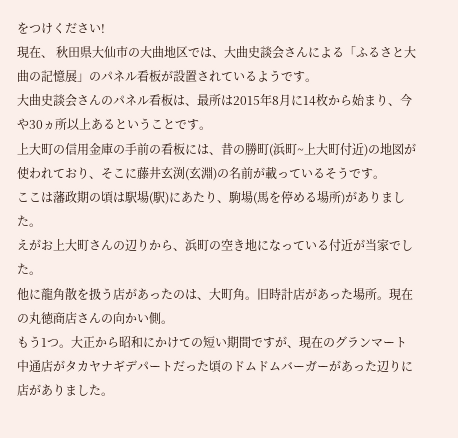をつけください!
現在、 秋田県大仙市の大曲地区では、大曲史談会さんによる「ふるさと大曲の記憶展」のパネル看板が設置されているようです。
大曲史談会さんのパネル看板は、最所は2015年8月に14枚から始まり、今や30ヵ所以上あるということです。
上大町の信用金庫の手前の看板には、昔の勝町(浜町~上大町付近)の地図が使われており、そこに藤井玄渕(玄淵)の名前が載っているそうです。
ここは藩政期の頃は駅場(駅)にあたり、駒場(馬を停める場所)がありました。
えがお上大町さんの辺りから、浜町の空き地になっている付近が当家でした。
他に龍角散を扱う店があったのは、大町角。旧時計店があった場所。現在の丸徳商店さんの向かい側。
もう1つ。大正から昭和にかけての短い期間ですが、現在のグランマート中通店がタカヤナギデパートだった頃のドムドムバーガーがあった辺りに店がありました。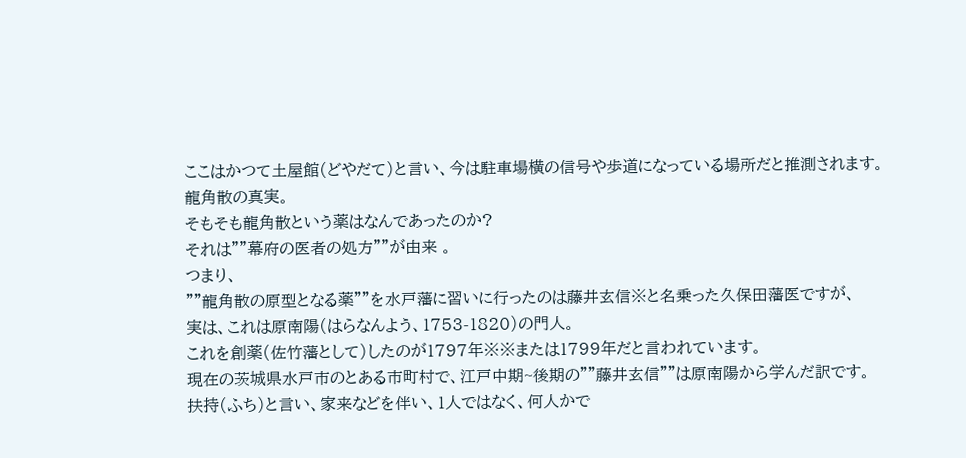ここはかつて土屋館(どやだて)と言い、今は駐車場横の信号や歩道になっている場所だと推測されます。
龍角散の真実。
そもそも龍角散という薬はなんであったのか?
それは””幕府の医者の処方””が由来 。
つまり、
””龍角散の原型となる薬””を水戸藩に習いに行ったのは藤井玄信※と名乗った久保田藩医ですが、
実は、これは原南陽(はらなんよう、1753-1820)の門人。
これを創薬(佐竹藩として)したのが1797年※※または1799年だと言われています。
現在の茨城県水戸市のとある市町村で、江戸中期~後期の””藤井玄信””は原南陽から学んだ訳です。
扶持(ふち)と言い、家来などを伴い、1人ではなく、何人かで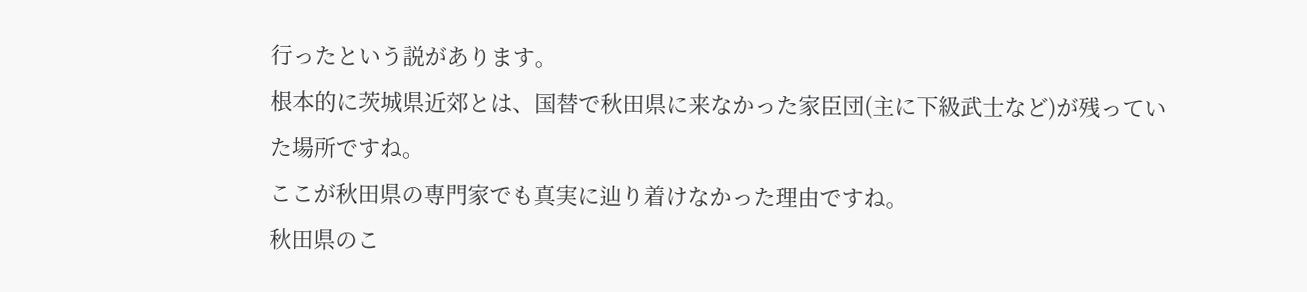行ったという説があります。
根本的に茨城県近郊とは、国替で秋田県に来なかった家臣団(主に下級武士など)が残っていた場所ですね。
ここが秋田県の専門家でも真実に辿り着けなかった理由ですね。
秋田県のこ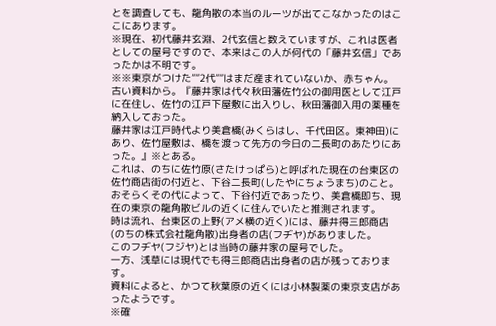とを調査しても、龍角散の本当のルーツが出てこなかったのはここにあります。
※現在、初代藤井玄淵、2代玄信と数えていますが、これは医者としての屋号ですので、本来はこの人が何代の「藤井玄信」であったかは不明です。
※※東京がつけた””2代””はまだ産まれていないか、赤ちゃん。
古い資料から。『藤井家は代々秋田藩佐竹公の御用医として江戸に在住し、佐竹の江戸下屋敷に出入りし、秋田藩御入用の薬種を納入しておった。
藤井家は江戸時代より美倉橋(みくらはし、千代田区。東神田)にあり、佐竹屋敷は、橋を渡って先方の今日の二長町のあたりにあった。』※とある。
これは、のちに佐竹原(さたけっぱら)と呼ばれた現在の台東区の佐竹商店街の付近と、下谷二長町(したやにちょうまち)のこと。
おそらくその代によって、下谷付近であったり、美倉橋即ち、現在の東京の龍角散ビルの近くに住んでいたと推測されます。
時は流れ、台東区の上野(アメ横の近く)には、藤井得三郎商店(のちの株式会社龍角散)出身者の店(フヂヤ)がありました。
このフヂヤ(フジヤ)とは当時の藤井家の屋号でした。
一方、浅草には現代でも得三郎商店出身者の店が残っております。
資料によると、かつて秋葉原の近くには小林製薬の東京支店があったようです。
※確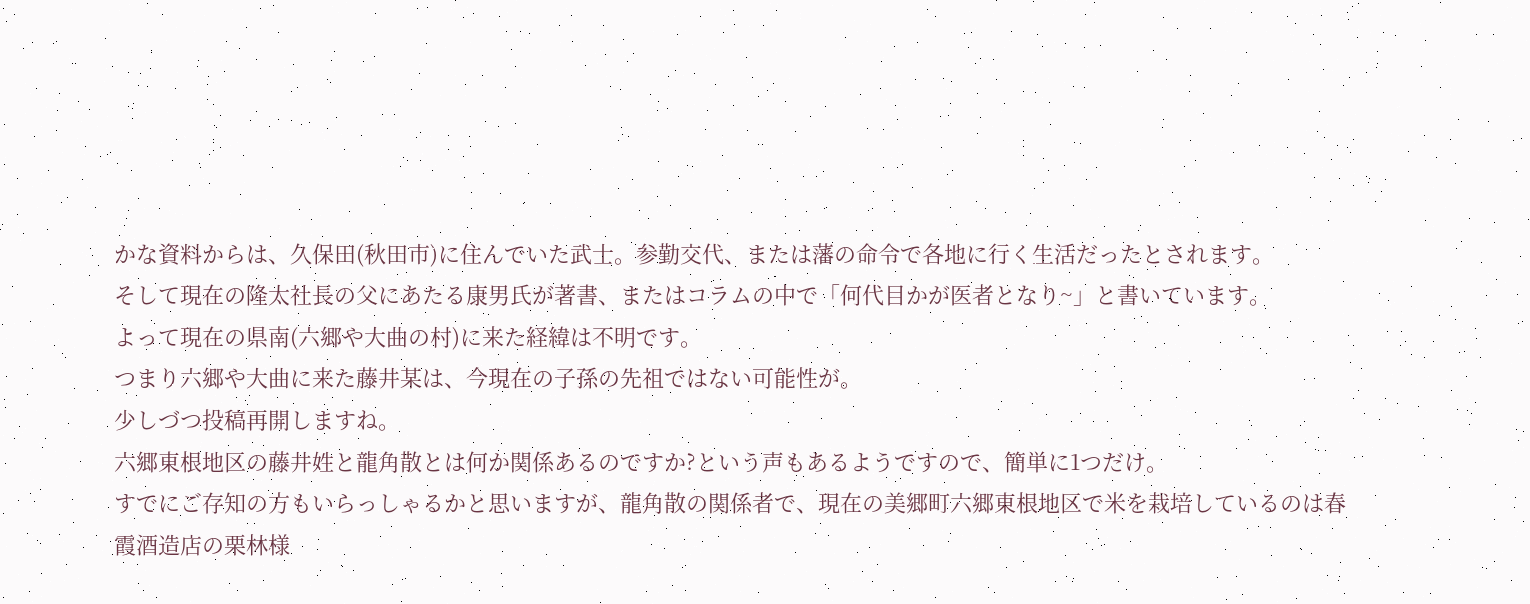かな資料からは、久保田(秋田市)に住んでいた武士。参勤交代、または藩の命令で各地に行く生活だったとされます。
そして現在の隆太社長の父にあたる康男氏が著書、またはコラムの中で「何代目かが医者となり~」と書いています。
よって現在の県南(六郷や大曲の村)に来た経緯は不明です。
つまり六郷や大曲に来た藤井某は、今現在の子孫の先祖ではない可能性が。
少しづつ投稿再開しますね。
六郷東根地区の藤井姓と龍角散とは何か関係あるのですか?という声もあるようですので、簡単に1つだけ。
すでにご存知の方もいらっしゃるかと思いますが、龍角散の関係者で、現在の美郷町六郷東根地区で米を栽培しているのは春霞酒造店の栗林様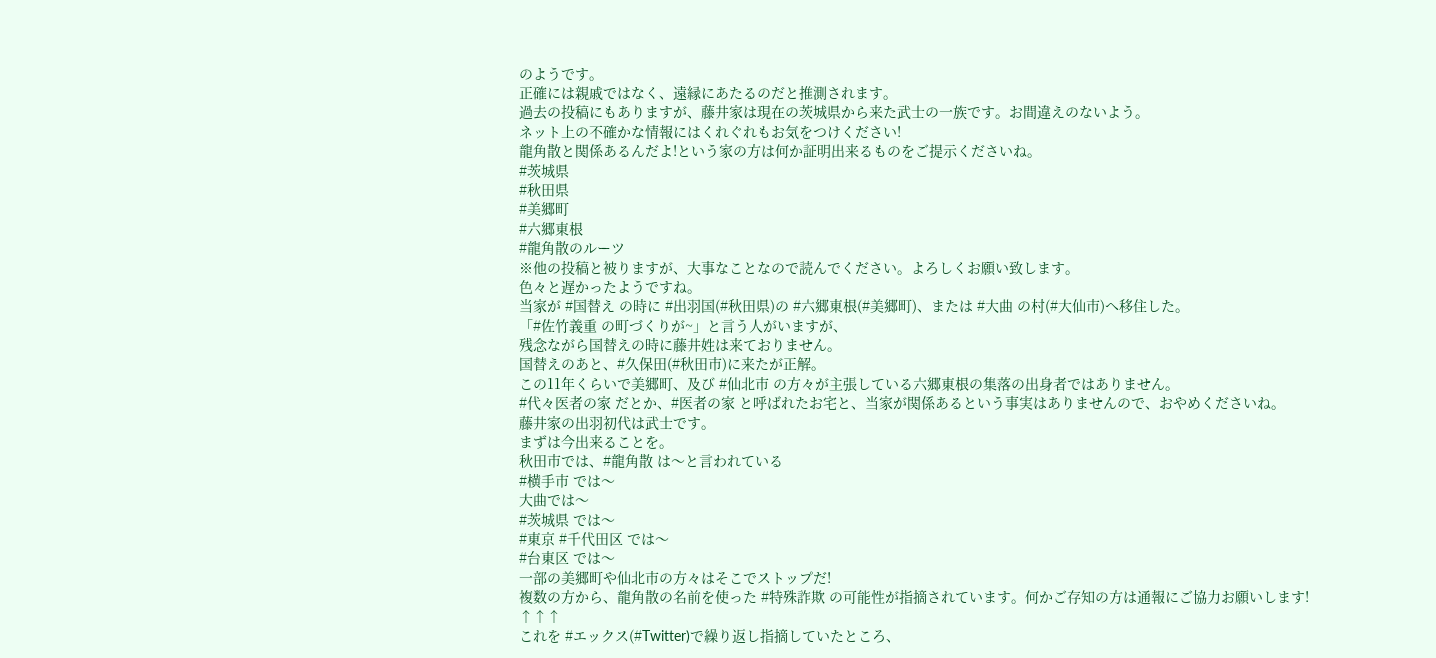のようです。
正確には親戚ではなく、遠縁にあたるのだと推測されます。
過去の投稿にもありますが、藤井家は現在の茨城県から来た武士の一族です。お間違えのないよう。
ネット上の不確かな情報にはくれぐれもお気をつけください!
龍角散と関係あるんだよ!という家の方は何か証明出来るものをご提示くださいね。
#茨城県
#秋田県
#美郷町
#六郷東根
#龍角散のルーツ
※他の投稿と被りますが、大事なことなので読んでください。よろしくお願い致します。
色々と遅かったようですね。
当家が #国替え の時に #出羽国(#秋田県)の #六郷東根(#美郷町)、または #大曲 の村(#大仙市)へ移住した。
「#佐竹義重 の町づくりが~」と言う人がいますが、
残念ながら国替えの時に藤井姓は来ておりません。
国替えのあと、#久保田(#秋田市)に来たが正解。
この11年くらいで美郷町、及び #仙北市 の方々が主張している六郷東根の集落の出身者ではありません。
#代々医者の家 だとか、#医者の家 と呼ばれたお宅と、当家が関係あるという事実はありませんので、おやめくださいね。
藤井家の出羽初代は武士です。
まずは今出来ることを。
秋田市では、#龍角散 は〜と言われている
#横手市 では〜
大曲では〜
#茨城県 では〜
#東京 #千代田区 では〜
#台東区 では〜
一部の美郷町や仙北市の方々はそこでストップだ!
複数の方から、龍角散の名前を使った #特殊詐欺 の可能性が指摘されています。何かご存知の方は通報にご協力お願いします!
↑↑↑
これを #エックス(#Twitter)で繰り返し指摘していたところ、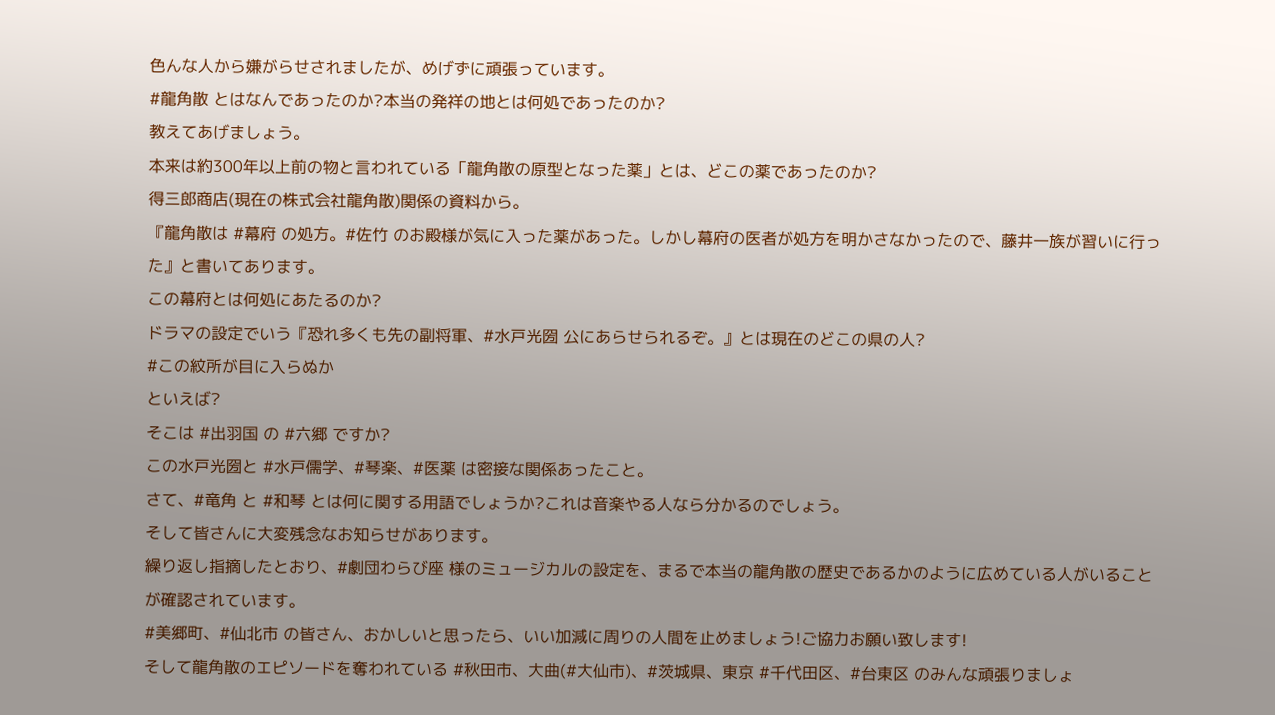色んな人から嫌がらせされましたが、めげずに頑張っています。
#龍角散 とはなんであったのか?本当の発祥の地とは何処であったのか?
教えてあげましょう。
本来は約300年以上前の物と言われている「龍角散の原型となった薬」とは、どこの薬であったのか?
得三郎商店(現在の株式会社龍角散)関係の資料から。
『龍角散は #幕府 の処方。#佐竹 のお殿様が気に入った薬があった。しかし幕府の医者が処方を明かさなかったので、藤井一族が習いに行った』と書いてあります。
この幕府とは何処にあたるのか?
ドラマの設定でいう『恐れ多くも先の副将軍、#水戸光圀 公にあらせられるぞ。』とは現在のどこの県の人?
#この紋所が目に入らぬか
といえば?
そこは #出羽国 の #六郷 ですか?
この水戸光圀と #水戸儒学、#琴楽、#医薬 は密接な関係あったこと。
さて、#竜角 と #和琴 とは何に関する用語でしょうか?これは音楽やる人なら分かるのでしょう。
そして皆さんに大変残念なお知らせがあります。
繰り返し指摘したとおり、#劇団わらび座 様のミュージカルの設定を、まるで本当の龍角散の歴史であるかのように広めている人がいることが確認されています。
#美郷町、#仙北市 の皆さん、おかしいと思ったら、いい加減に周りの人間を止めましょう!ご協力お願い致します!
そして龍角散のエピソードを奪われている #秋田市、大曲(#大仙市)、#茨城県、東京 #千代田区、#台東区 のみんな頑張りましょ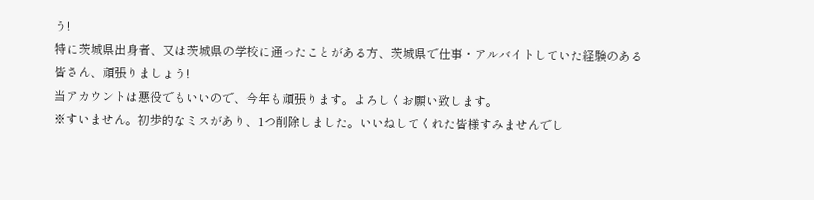う!
特に茨城県出身者、又は茨城県の学校に通ったことがある方、茨城県で仕事・アルバイトしていた経験のある皆さん、頑張りましょう!
当アカウントは悪役でもいいので、今年も頑張ります。よろしくお願い致します。
※すいません。初歩的なミスがあり、1つ削除しました。いいねしてくれた皆様すみませんでし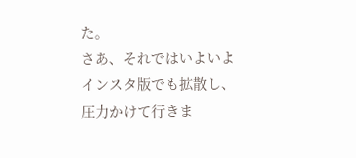た。
さあ、それではいよいよインスタ版でも拡散し、圧力かけて行きま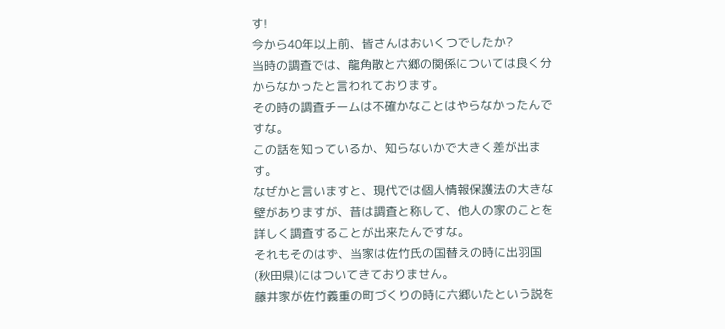す!
今から40年以上前、皆さんはおいくつでしたか?
当時の調査では、龍角散と六郷の関係については良く分からなかったと言われております。
その時の調査チームは不確かなことはやらなかったんですな。
この話を知っているか、知らないかで大きく差が出ます。
なぜかと言いますと、現代では個人情報保護法の大きな壁がありますが、昔は調査と称して、他人の家のことを詳しく調査することが出来たんですな。
それもそのはず、当家は佐竹氏の国替えの時に出羽国(秋田県)にはついてきておりません。
藤井家が佐竹義重の町づくりの時に六郷いたという説を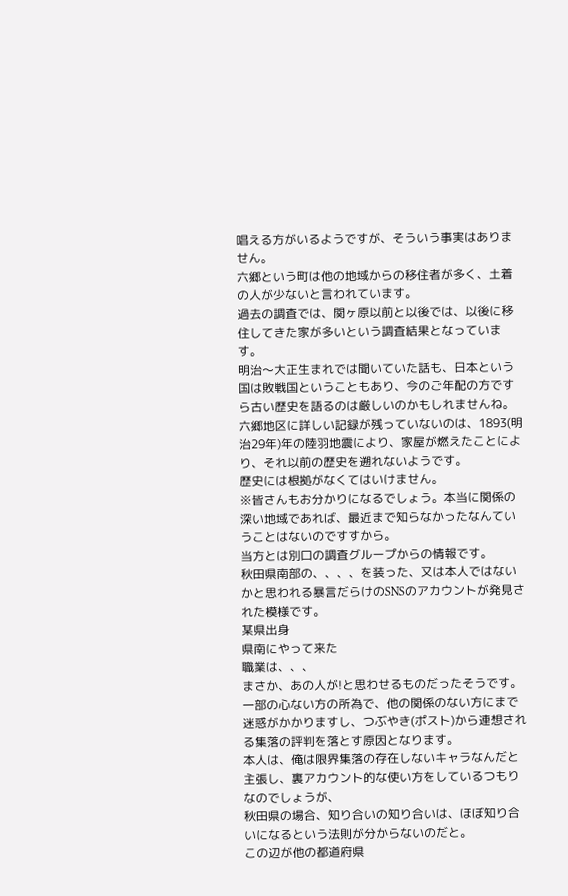唱える方がいるようですが、そういう事実はありません。
六郷という町は他の地域からの移住者が多く、土着の人が少ないと言われています。
過去の調査では、関ヶ原以前と以後では、以後に移住してきた家が多いという調査結果となっています。
明治〜大正生まれでは聞いていた話も、日本という国は敗戦国ということもあり、今のご年配の方ですら古い歴史を語るのは厳しいのかもしれませんね。
六郷地区に詳しい記録が残っていないのは、1893(明治29年)年の陸羽地震により、家屋が燃えたことにより、それ以前の歴史を遡れないようです。
歴史には根拠がなくてはいけません。
※皆さんもお分かりになるでしょう。本当に関係の深い地域であれば、最近まで知らなかったなんていうことはないのですすから。
当方とは別口の調査グループからの情報です。
秋田県南部の、、、、を装った、又は本人ではないかと思われる暴言だらけのSNSのアカウントが発見された模様です。
某県出身
県南にやって来た
職業は、、、
まさか、あの人が!と思わせるものだったそうです。
一部の心ない方の所為で、他の関係のない方にまで迷惑がかかりますし、つぶやき(ポスト)から連想される集落の評判を落とす原因となります。
本人は、俺は限界集落の存在しないキャラなんだと主張し、裏アカウント的な使い方をしているつもりなのでしょうが、
秋田県の場合、知り合いの知り合いは、ほぼ知り合いになるという法則が分からないのだと。
この辺が他の都道府県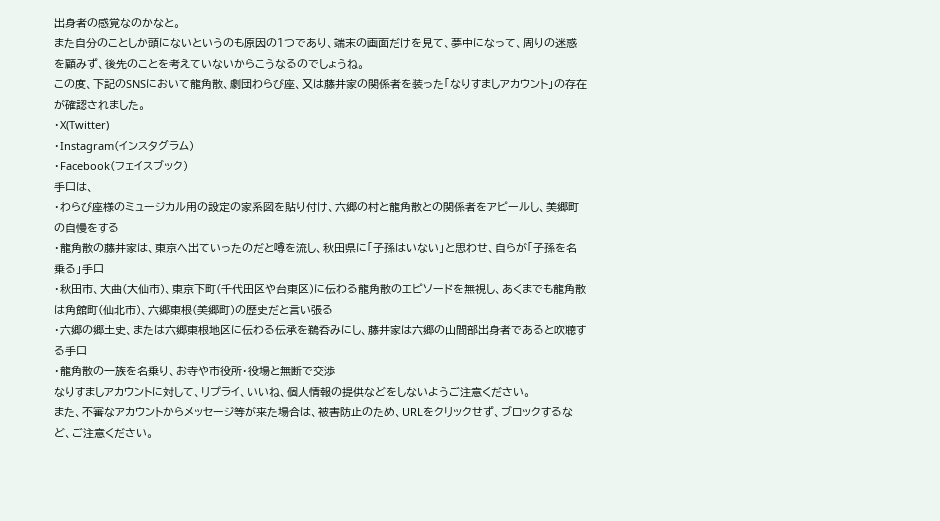出身者の感覚なのかなと。
また自分のことしか頭にないというのも原因の1つであり、端末の画面だけを見て、夢中になって、周りの迷惑を顧みず、後先のことを考えていないからこうなるのでしょうね。
この度、下記のSNSにおいて龍角散、劇団わらび座、又は藤井家の関係者を装った「なりすましアカウント」の存在が確認されました。
・X(Twitter)
・Instagram(インスタグラム)
・Facebook(フェイスブック)
手口は、
・わらび座様のミュージカル用の設定の家系図を貼り付け、六郷の村と龍角散との関係者をアピールし、美郷町の自慢をする
・龍角散の藤井家は、東京へ出ていったのだと噂を流し、秋田県に「子孫はいない」と思わせ、自らが「子孫を名乗る」手口
・秋田市、大曲(大仙市)、東京下町(千代田区や台東区)に伝わる龍角散のエピソードを無視し、あくまでも龍角散は角館町(仙北市)、六郷東根(美郷町)の歴史だと言い張る
・六郷の郷土史、または六郷東根地区に伝わる伝承を鵜呑みにし、藤井家は六郷の山間部出身者であると吹聴する手口
・龍角散の一族を名乗り、お寺や市役所・役場と無断で交渉
なりすましアカウントに対して、リプライ、いいね、個人情報の提供などをしないようご注意ください。
また、不審なアカウントからメッセージ等が来た場合は、被害防止のため、URLをクリックせず、ブロックするなど、ご注意ください。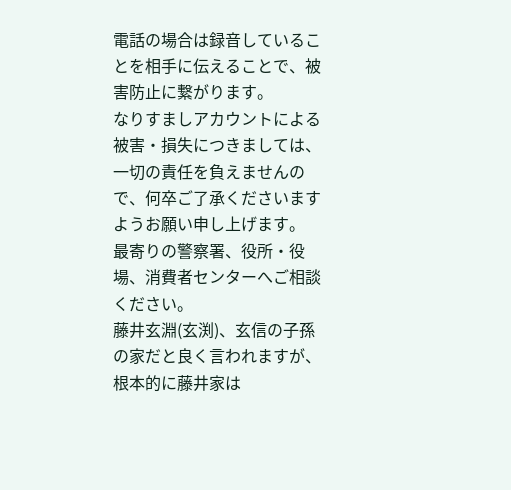電話の場合は録音していることを相手に伝えることで、被害防止に繋がります。
なりすましアカウントによる被害・損失につきましては、一切の責任を負えませんので、何卒ご了承くださいますようお願い申し上げます。
最寄りの警察署、役所・役場、消費者センターへご相談ください。
藤井玄淵(玄渕)、玄信の子孫の家だと良く言われますが、根本的に藤井家は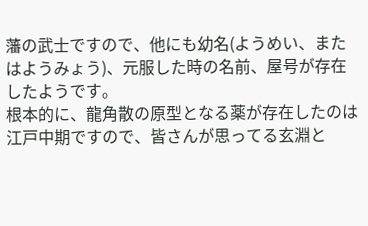藩の武士ですので、他にも幼名(ようめい、またはようみょう)、元服した時の名前、屋号が存在したようです。
根本的に、龍角散の原型となる薬が存在したのは江戸中期ですので、皆さんが思ってる玄淵と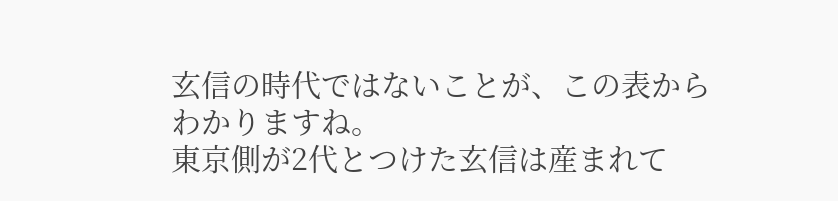玄信の時代ではないことが、この表からわかりますね。
東京側が2代とつけた玄信は産まれて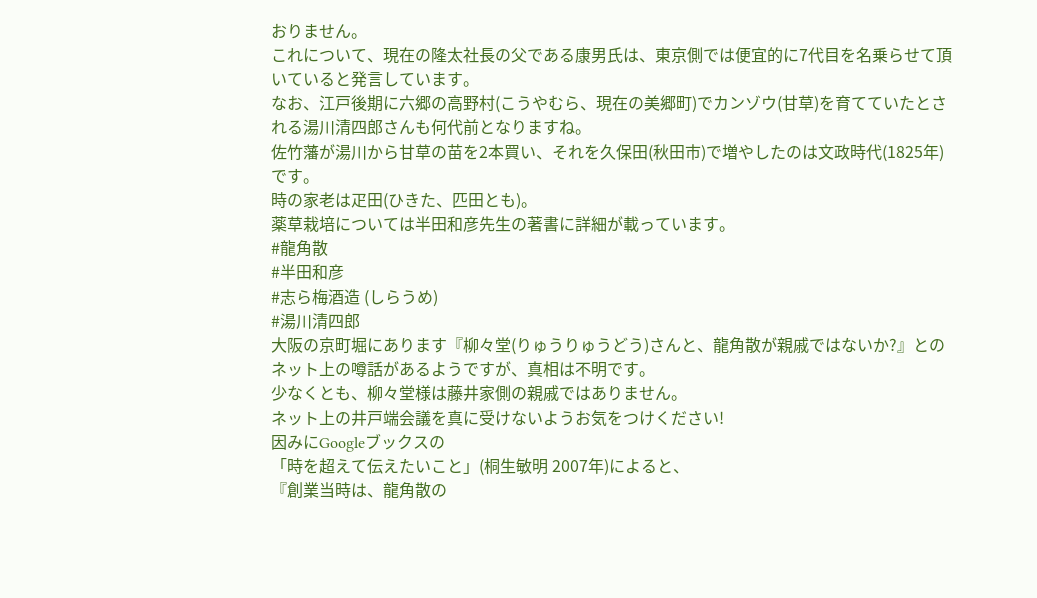おりません。
これについて、現在の隆太社長の父である康男氏は、東京側では便宜的に7代目を名乗らせて頂いていると発言しています。
なお、江戸後期に六郷の高野村(こうやむら、現在の美郷町)でカンゾウ(甘草)を育てていたとされる湯川清四郎さんも何代前となりますね。
佐竹藩が湯川から甘草の苗を2本買い、それを久保田(秋田市)で増やしたのは文政時代(1825年)です。
時の家老は疋田(ひきた、匹田とも)。
薬草栽培については半田和彦先生の著書に詳細が載っています。
#龍角散
#半田和彦
#志ら梅酒造 (しらうめ)
#湯川清四郎
大阪の京町堀にあります『柳々堂(りゅうりゅうどう)さんと、龍角散が親戚ではないか?』とのネット上の噂話があるようですが、真相は不明です。
少なくとも、柳々堂様は藤井家側の親戚ではありません。
ネット上の井戸端会議を真に受けないようお気をつけください!
因みにGoogleブックスの
「時を超えて伝えたいこと」(桐生敏明 2007年)によると、
『創業当時は、龍角散の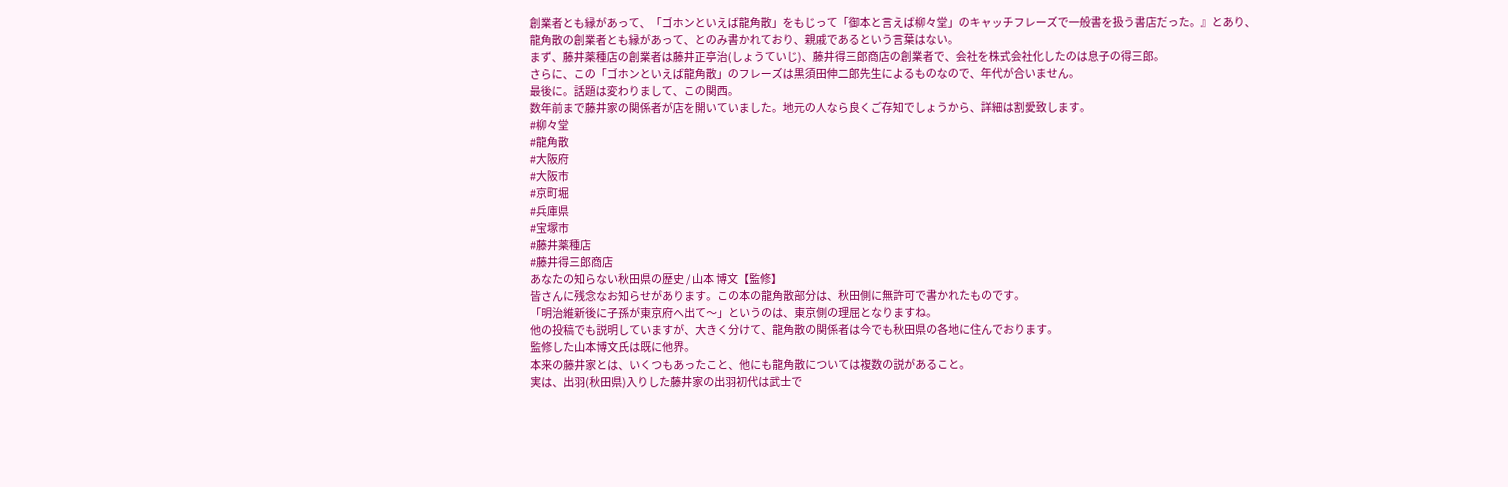創業者とも縁があって、「ゴホンといえば龍角散」をもじって「御本と言えば柳々堂」のキャッチフレーズで一般書を扱う書店だった。』とあり、
龍角散の創業者とも縁があって、とのみ書かれており、親戚であるという言葉はない。
まず、藤井薬種店の創業者は藤井正亭治(しょうていじ)、藤井得三郎商店の創業者で、会社を株式会社化したのは息子の得三郎。
さらに、この「ゴホンといえば龍角散」のフレーズは黒須田伸二郎先生によるものなので、年代が合いません。
最後に。話題は変わりまして、この関西。
数年前まで藤井家の関係者が店を開いていました。地元の人なら良くご存知でしょうから、詳細は割愛致します。
#柳々堂
#龍角散
#大阪府
#大阪市
#京町堀
#兵庫県
#宝塚市
#藤井薬種店
#藤井得三郎商店
あなたの知らない秋田県の歴史 / 山本 博文【監修】
皆さんに残念なお知らせがあります。この本の龍角散部分は、秋田側に無許可で書かれたものです。
「明治維新後に子孫が東京府へ出て〜」というのは、東京側の理屈となりますね。
他の投稿でも説明していますが、大きく分けて、龍角散の関係者は今でも秋田県の各地に住んでおります。
監修した山本博文氏は既に他界。
本来の藤井家とは、いくつもあったこと、他にも龍角散については複数の説があること。
実は、出羽(秋田県)入りした藤井家の出羽初代は武士で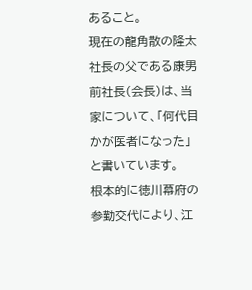あること。
現在の龍角散の隆太社長の父である康男前社長(会長)は、当家について、「何代目かが医者になった」と書いています。
根本的に徳川幕府の参勤交代により、江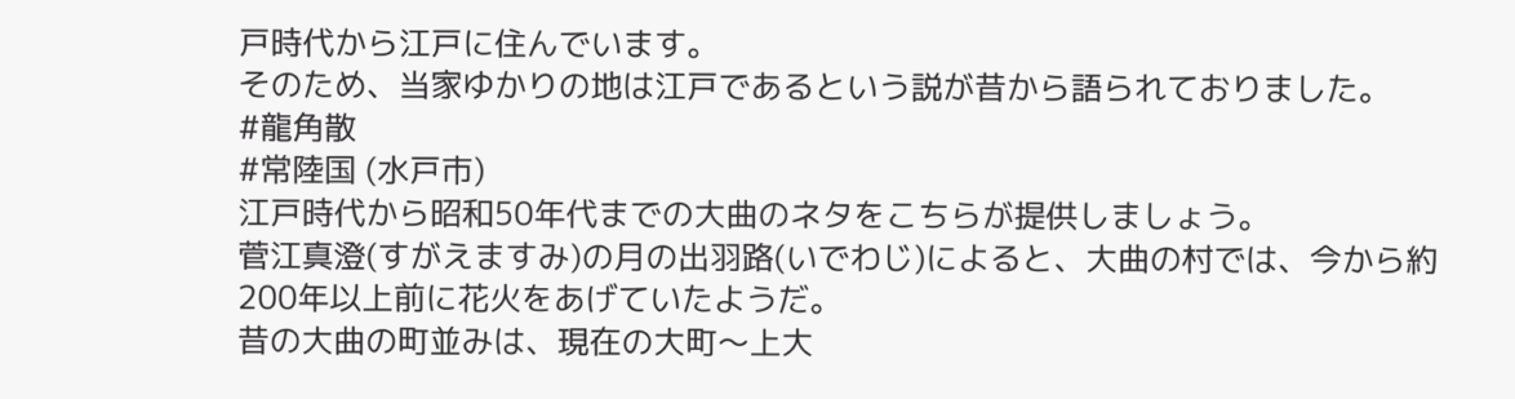戸時代から江戸に住んでいます。
そのため、当家ゆかりの地は江戸であるという説が昔から語られておりました。
#龍角散
#常陸国 (水戸市)
江戸時代から昭和50年代までの大曲のネタをこちらが提供しましょう。
菅江真澄(すがえますみ)の月の出羽路(いでわじ)によると、大曲の村では、今から約200年以上前に花火をあげていたようだ。
昔の大曲の町並みは、現在の大町〜上大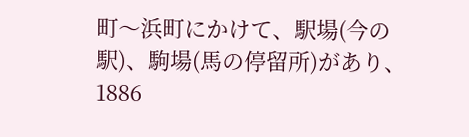町〜浜町にかけて、駅場(今の駅)、駒場(馬の停留所)があり、1886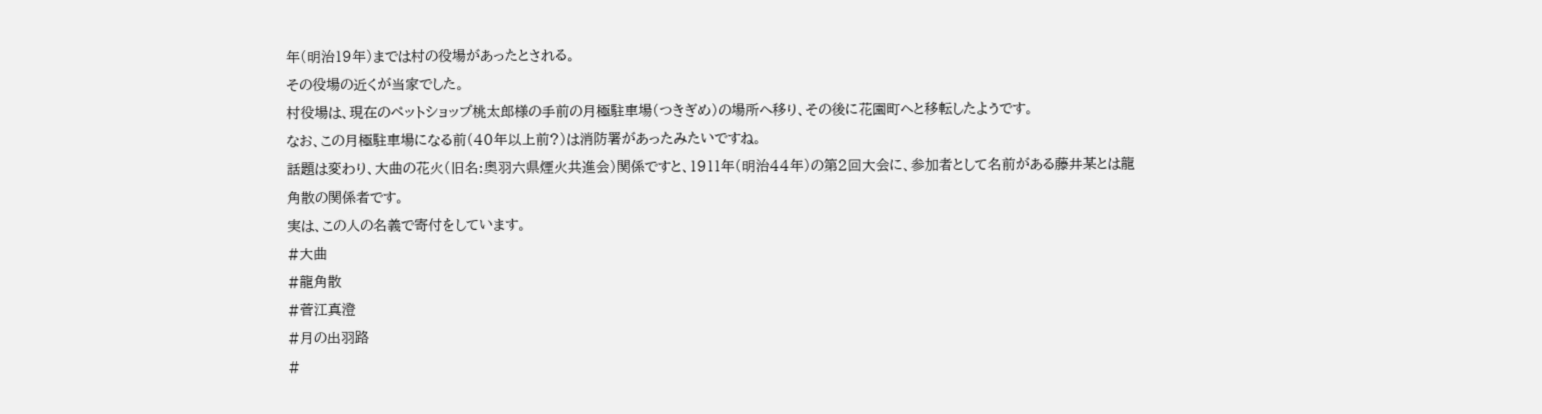年(明治19年)までは村の役場があったとされる。
その役場の近くが当家でした。
村役場は、現在のペットショップ桃太郎様の手前の月極駐車場(つきぎめ)の場所へ移り、その後に花園町へと移転したようです。
なお、この月極駐車場になる前(40年以上前?)は消防署があったみたいですね。
話題は変わり、大曲の花火(旧名:奥羽六県煙火共進会)関係ですと、1911年(明治44年)の第2回大会に、参加者として名前がある藤井某とは龍角散の関係者です。
実は、この人の名義で寄付をしています。
#大曲
#龍角散
#菅江真澄
#月の出羽路
#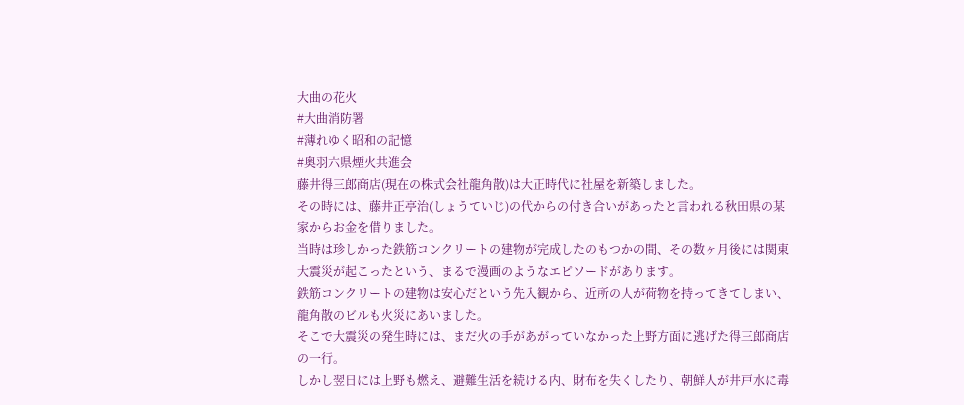大曲の花火
#大曲消防署
#薄れゆく昭和の記憶
#奥羽六県煙火共進会
藤井得三郎商店(現在の株式会社龍角散)は大正時代に社屋を新築しました。
その時には、藤井正亭治(しょうていじ)の代からの付き合いがあったと言われる秋田県の某家からお金を借りました。
当時は珍しかった鉄筋コンクリートの建物が完成したのもつかの間、その数ヶ月後には関東大震災が起こったという、まるで漫画のようなエピソードがあります。
鉄筋コンクリートの建物は安心だという先入観から、近所の人が荷物を持ってきてしまい、龍角散のビルも火災にあいました。
そこで大震災の発生時には、まだ火の手があがっていなかった上野方面に逃げた得三郎商店の一行。
しかし翌日には上野も燃え、避難生活を続ける内、財布を失くしたり、朝鮮人が井戸水に毒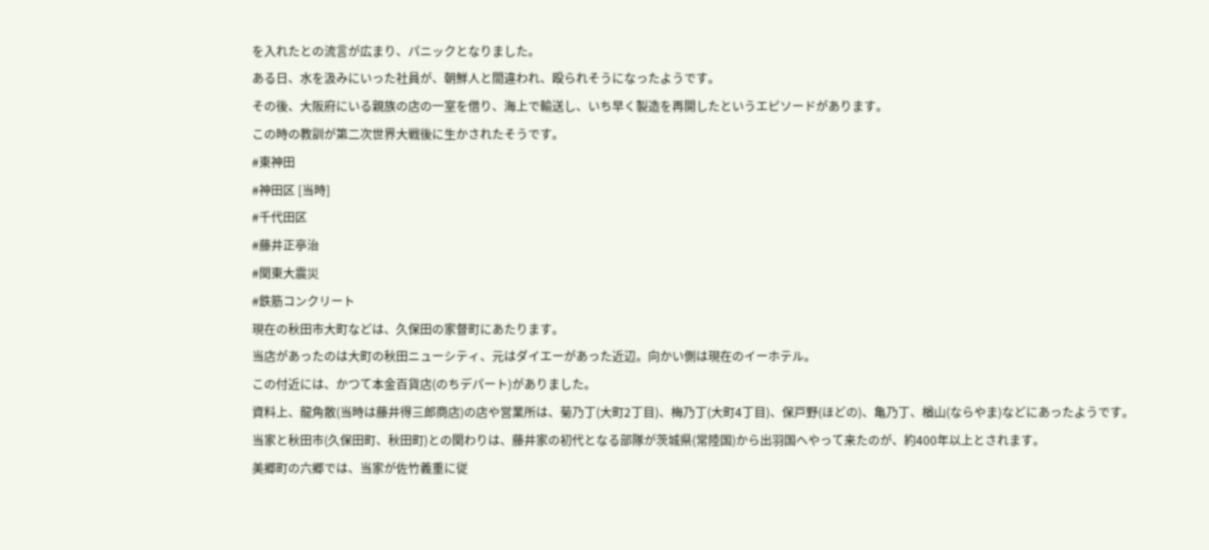を入れたとの流言が広まり、パニックとなりました。
ある日、水を汲みにいった社員が、朝鮮人と間違われ、殴られそうになったようです。
その後、大阪府にいる親族の店の一室を借り、海上で輸送し、いち早く製造を再開したというエピソードがあります。
この時の教訓が第二次世界大戦後に生かされたそうです。
#東神田
#神田区 [当時]
#千代田区
#藤井正亭治
#関東大震災
#鉄筋コンクリート
現在の秋田市大町などは、久保田の家督町にあたります。
当店があったのは大町の秋田ニューシティ、元はダイエーがあった近辺。向かい側は現在のイーホテル。
この付近には、かつて本金百貨店(のちデパート)がありました。
資料上、龍角散(当時は藤井得三郎商店)の店や営業所は、菊乃丁(大町2丁目)、梅乃丁(大町4丁目)、保戸野(ほどの)、亀乃丁、楢山(ならやま)などにあったようです。
当家と秋田市(久保田町、秋田町)との関わりは、藤井家の初代となる部隊が茨城県(常陸国)から出羽国へやって来たのが、約400年以上とされます。
美郷町の六郷では、当家が佐竹義重に従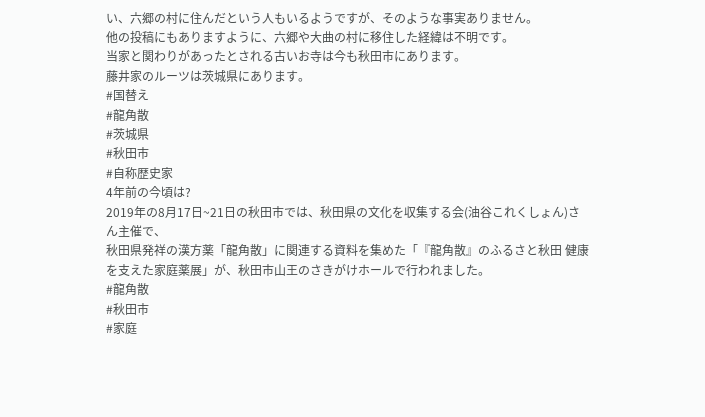い、六郷の村に住んだという人もいるようですが、そのような事実ありません。
他の投稿にもありますように、六郷や大曲の村に移住した経緯は不明です。
当家と関わりがあったとされる古いお寺は今も秋田市にあります。
藤井家のルーツは茨城県にあります。
#国替え
#龍角散
#茨城県
#秋田市
#自称歴史家
4年前の今頃は?
2019年の8月17日~21日の秋田市では、秋田県の文化を収集する会(油谷これくしょん)さん主催で、
秋田県発祥の漢方薬「龍角散」に関連する資料を集めた「『龍角散』のふるさと秋田 健康を支えた家庭薬展」が、秋田市山王のさきがけホールで行われました。
#龍角散
#秋田市
#家庭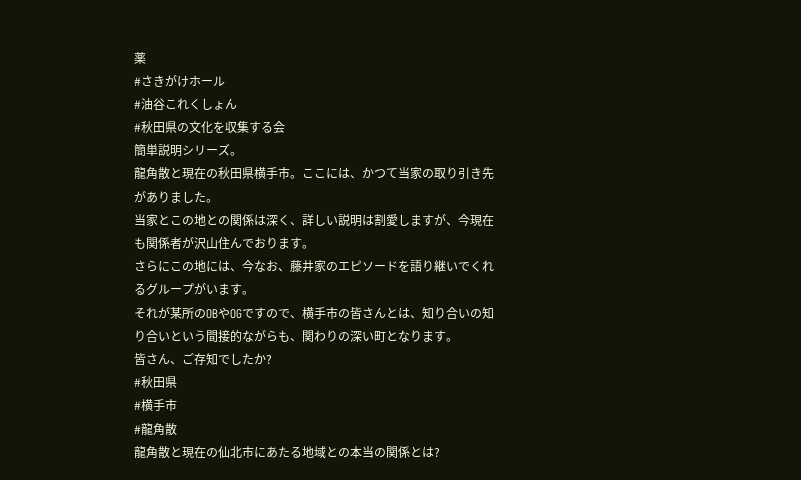薬
#さきがけホール
#油谷これくしょん
#秋田県の文化を収集する会
簡単説明シリーズ。
龍角散と現在の秋田県横手市。ここには、かつて当家の取り引き先がありました。
当家とこの地との関係は深く、詳しい説明は割愛しますが、今現在も関係者が沢山住んでおります。
さらにこの地には、今なお、藤井家のエピソードを語り継いでくれるグループがいます。
それが某所のOBやOGですので、横手市の皆さんとは、知り合いの知り合いという間接的ながらも、関わりの深い町となります。
皆さん、ご存知でしたか?
#秋田県
#横手市
#龍角散
龍角散と現在の仙北市にあたる地域との本当の関係とは?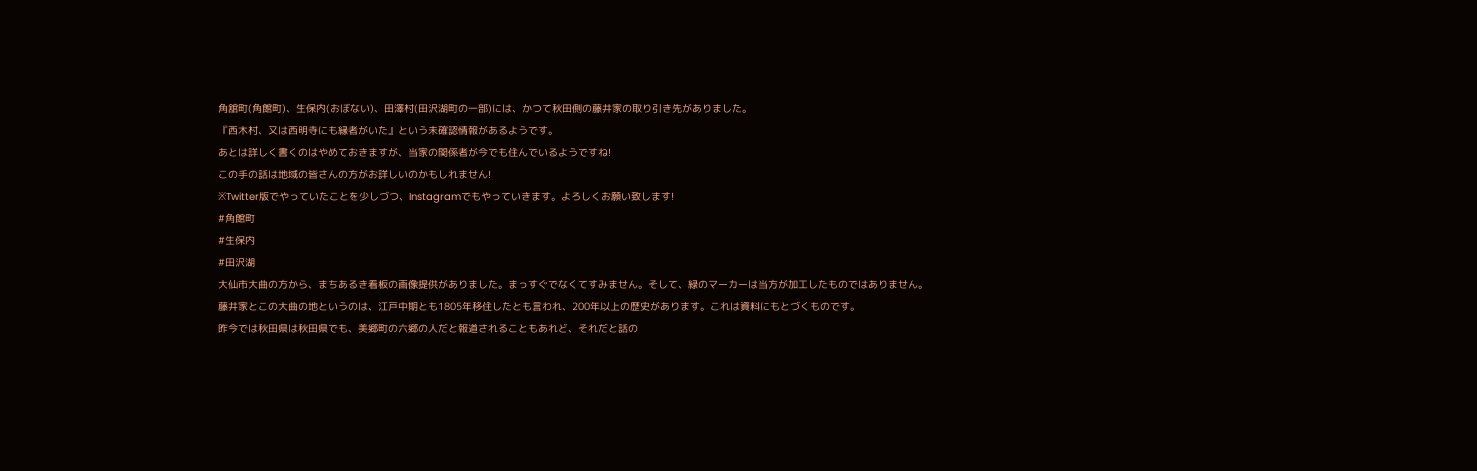角舘町(角館町)、生保内(おぼない)、田澤村(田沢湖町の一部)には、かつて秋田側の藤井家の取り引き先がありました。
『西木村、又は西明寺にも縁者がいた』という未確認情報があるようです。
あとは詳しく書くのはやめておきますが、当家の関係者が今でも住んでいるようですね!
この手の話は地域の皆さんの方がお詳しいのかもしれません!
※Twitter版でやっていたことを少しづつ、Instagramでもやっていきます。よろしくお願い致します!
#角館町
#生保内
#田沢湖
大仙市大曲の方から、まちあるき看板の画像提供がありました。まっすぐでなくてすみません。そして、緑のマーカーは当方が加工したものではありません。
藤井家とこの大曲の地というのは、江戸中期とも1805年移住したとも言われ、200年以上の歴史があります。これは資料にもとづくものです。
昨今では秋田県は秋田県でも、美郷町の六郷の人だと報道されることもあれど、それだと話の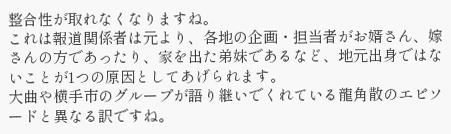整合性が取れなくなりますね。
これは報道関係者は元より、各地の企画・担当者がお婿さん、嫁さんの方であったり、家を出た弟妹であるなど、地元出身ではないことが1つの原因としてあげられます。
大曲や横手市のグループが語り継いでくれている龍角散のエピソードと異なる訳ですね。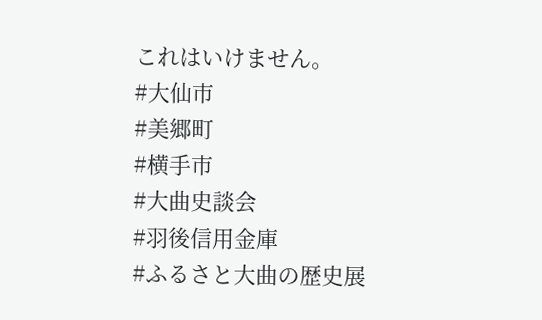これはいけません。
#大仙市
#美郷町
#横手市
#大曲史談会
#羽後信用金庫
#ふるさと大曲の歴史展